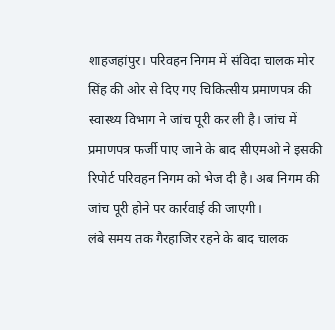शाहजहांपुर। परिवहन निगम में संविदा चालक मोर सिंह की ओर से दिए गए चिकित्सीय प्रमाणपत्र की स्वास्थ्य विभाग ने जांच पूरी कर ली है। जांच में प्रमाणपत्र फर्जी पाए जाने के बाद सीएमओ ने इसकी रिपोर्ट परिवहन निगम को भेज दी है। अब निगम की जांच पूरी होने पर कार्रवाई की जाएगी।
लंबे समय तक गैरहाजिर रहने के बाद चालक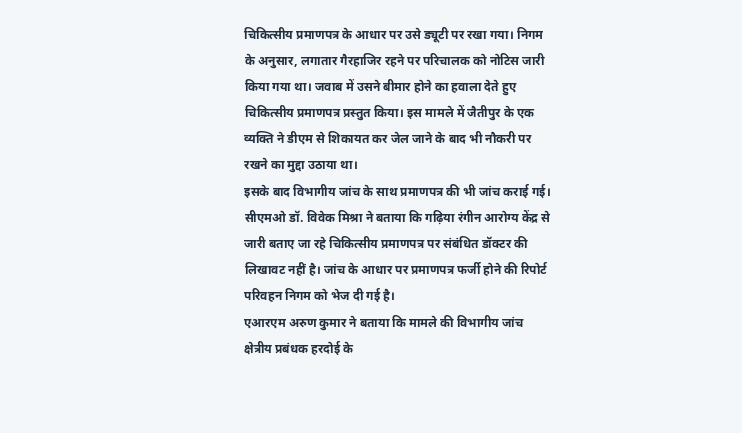चिकित्सीय प्रमाणपत्र के आधार पर उसे ड्यूटी पर रखा गया। निगम के अनुसार, लगातार गैरहाजिर रहने पर परिचालक को नोटिस जारी किया गया था। जवाब में उसने बीमार होने का हवाला देते हुए चिकित्सीय प्रमाणपत्र प्रस्तुत किया। इस मामले में जैतीपुर के एक व्यक्ति ने डीएम से शिकायत कर जेल जाने के बाद भी नौकरी पर रखने का मुद्दा उठाया था।
इसके बाद विभागीय जांच के साथ प्रमाणपत्र की भी जांच कराई गई। सीएमओ डॉ. विवेक मिश्रा ने बताया कि गढ़िया रंगीन आरोग्य केंद्र से जारी बताए जा रहे चिकित्सीय प्रमाणपत्र पर संबंधित डॉक्टर की लिखावट नहीं है। जांच के आधार पर प्रमाणपत्र फर्जी होने की रिपोर्ट परिवहन निगम को भेज दी गई है।
एआरएम अरुण कुमार ने बताया कि मामले की विभागीय जांच क्षेत्रीय प्रबंधक हरदोई के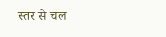स्तर से चल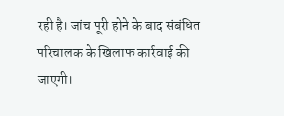रही है। जांच पूरी होने के बाद संबंधित परिचालक के खिलाफ कार्रवाई की जाएगी।